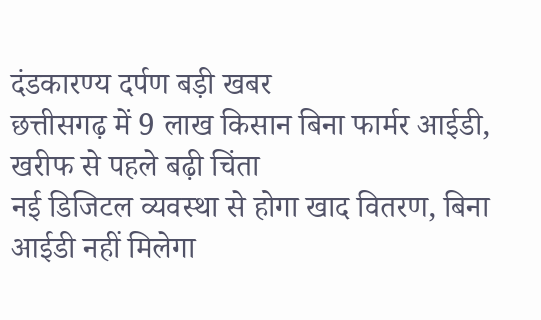दंडकारण्य दर्पण बड़ी खबर
छत्तीसगढ़ में 9 लाख किसान बिना फार्मर आईडी, खरीफ से पहले बढ़ी चिंता
नई डिजिटल व्यवस्था से होगा खाद वितरण, बिना आईडी नहीं मिलेगा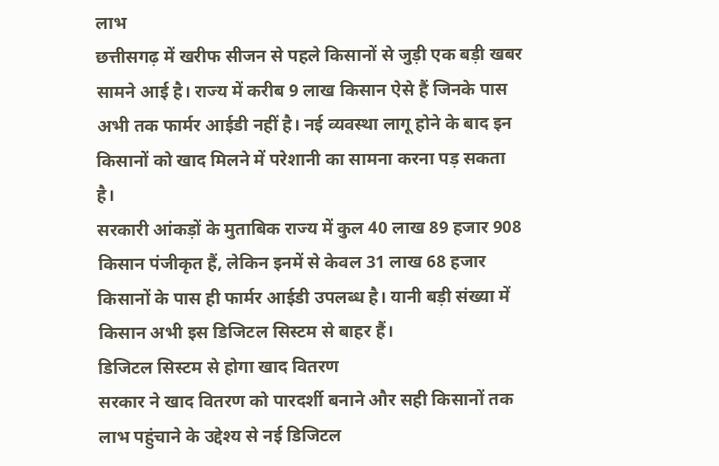लाभ
छत्तीसगढ़ में खरीफ सीजन से पहले किसानों से जुड़ी एक बड़ी खबर सामने आई है। राज्य में करीब 9 लाख किसान ऐसे हैं जिनके पास अभी तक फार्मर आईडी नहीं है। नई व्यवस्था लागू होने के बाद इन किसानों को खाद मिलने में परेशानी का सामना करना पड़ सकता है।
सरकारी आंकड़ों के मुताबिक राज्य में कुल 40 लाख 89 हजार 908 किसान पंजीकृत हैं, लेकिन इनमें से केवल 31 लाख 68 हजार किसानों के पास ही फार्मर आईडी उपलब्ध है। यानी बड़ी संख्या में किसान अभी इस डिजिटल सिस्टम से बाहर हैं।
डिजिटल सिस्टम से होगा खाद वितरण
सरकार ने खाद वितरण को पारदर्शी बनाने और सही किसानों तक लाभ पहुंचाने के उद्देश्य से नई डिजिटल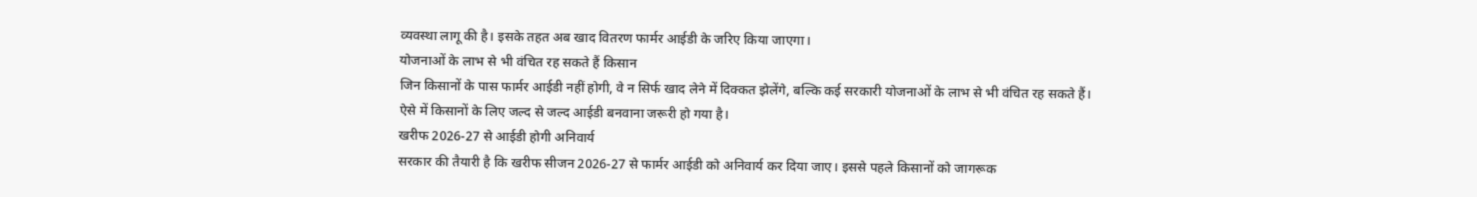व्यवस्था लागू की है। इसके तहत अब खाद वितरण फार्मर आईडी के जरिए किया जाएगा।
योजनाओं के लाभ से भी वंचित रह सकते हैं किसान
जिन किसानों के पास फार्मर आईडी नहीं होगी, वे न सिर्फ खाद लेने में दिक्कत झेलेंगे, बल्कि कई सरकारी योजनाओं के लाभ से भी वंचित रह सकते हैं। ऐसे में किसानों के लिए जल्द से जल्द आईडी बनवाना जरूरी हो गया है।
खरीफ 2026-27 से आईडी होगी अनिवार्य
सरकार की तैयारी है कि खरीफ सीजन 2026-27 से फार्मर आईडी को अनिवार्य कर दिया जाए। इससे पहले किसानों को जागरूक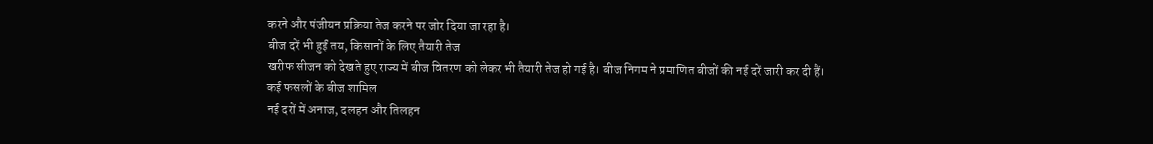करने और पंजीयन प्रक्रिया तेज करने पर जोर दिया जा रहा है।
बीज दरें भी हुईं तय, किसानों के लिए तैयारी तेज
खरीफ सीजन को देखते हुए राज्य में बीज वितरण को लेकर भी तैयारी तेज हो गई है। बीज निगम ने प्रमाणित बीजों की नई दरें जारी कर दी हैं।
कई फसलों के बीज शामिल
नई दरों में अनाज, दलहन और तिलहन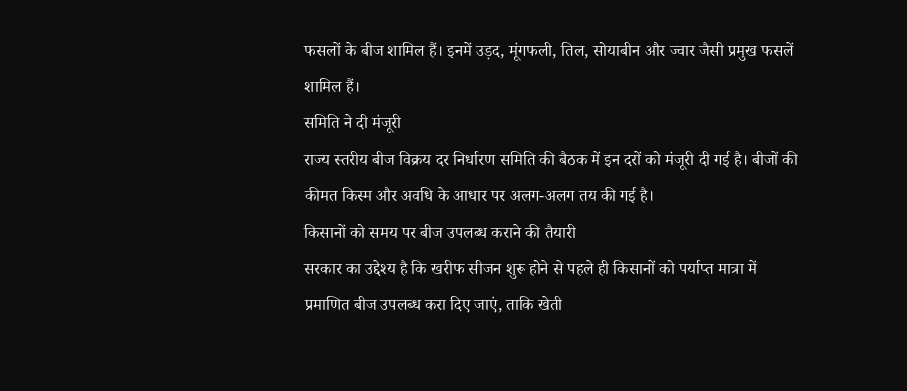फसलों के बीज शामिल हैं। इनमें उड़द, मूंगफली, तिल, सोयाबीन और ज्वार जैसी प्रमुख फसलें शामिल हैं।
समिति ने दी मंजूरी
राज्य स्तरीय बीज विक्रय दर निर्धारण समिति की बैठक में इन दरों को मंजूरी दी गई है। बीजों की कीमत किस्म और अवधि के आधार पर अलग-अलग तय की गई है।
किसानों को समय पर बीज उपलब्ध कराने की तैयारी
सरकार का उद्देश्य है कि खरीफ सीजन शुरू होने से पहले ही किसानों को पर्याप्त मात्रा में प्रमाणित बीज उपलब्ध करा दिए जाएं, ताकि खेती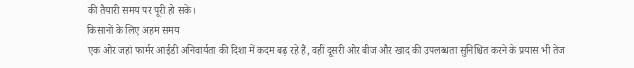की तैयारी समय पर पूरी हो सके।
किसानों के लिए अहम समय
एक ओर जहां फार्मर आईडी अनिवार्यता की दिशा में कदम बढ़ रहे हैं, वहीं दूसरी ओर बीज और खाद की उपलब्धता सुनिश्चित करने के प्रयास भी तेज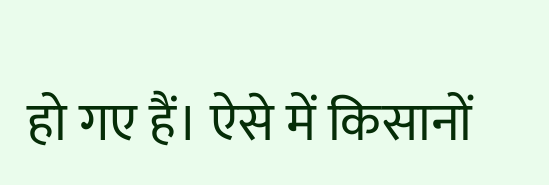हो गए हैं। ऐसे में किसानों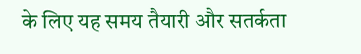के लिए यह समय तैयारी और सतर्कता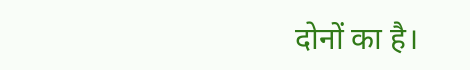दोनों का है।